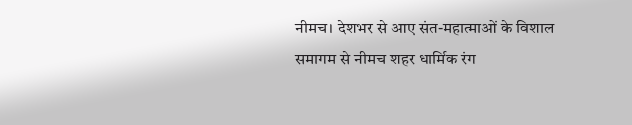नीमच। देशभर से आए संत-महात्माओं के विशाल समागम से नीमच शहर धार्मिक रंग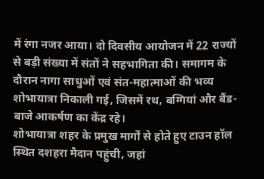में रंगा नजर आया। दो दिवसीय आयोजन में 22 राज्यों से बड़ी संख्या में संतों ने सहभागिता की। समागम के दौरान नागा साधुओं एवं संत-महात्माओं की भव्य शोभायात्रा निकाली गई, जिसमें रथ, बग्गियां और बैंड-बाजे आकर्षण का केंद्र रहे।
शोभायात्रा शहर के प्रमुख मार्गों से होते हुए टाउन हॉल स्थित दशहरा मैदान पहुंची, जहां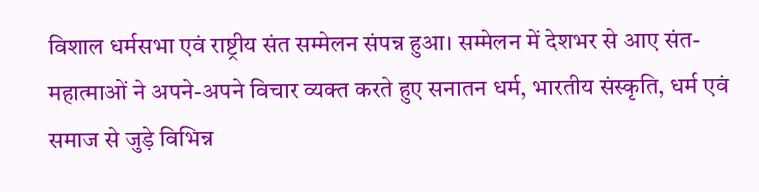विशाल धर्मसभा एवं राष्ट्रीय संत सम्मेलन संपन्न हुआ। सम्मेलन में देशभर से आए संत-महात्माओं ने अपने-अपने विचार व्यक्त करते हुए सनातन धर्म, भारतीय संस्कृति, धर्म एवं समाज से जुड़े विभिन्न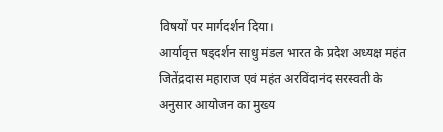विषयों पर मार्गदर्शन दिया।
आर्यावृत्त षड्दर्शन साधु मंडल भारत के प्रदेश अध्यक्ष महंत जितेंद्रदास महाराज एवं महंत अरविंदानंद सरस्वती के अनुसार आयोजन का मुख्य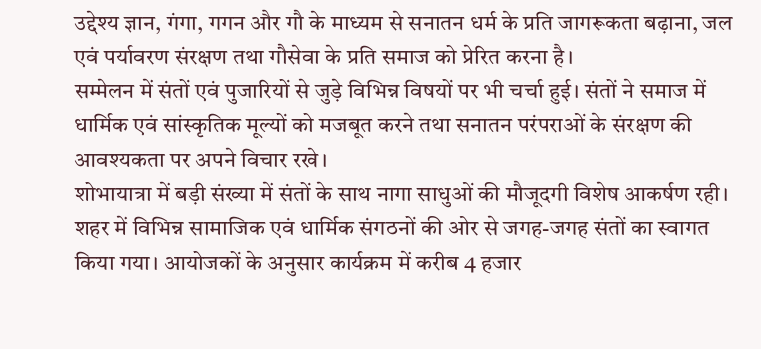उद्देश्य ज्ञान, गंगा, गगन और गौ के माध्यम से सनातन धर्म के प्रति जागरूकता बढ़ाना, जल एवं पर्यावरण संरक्षण तथा गौसेवा के प्रति समाज को प्रेरित करना है।
सम्मेलन में संतों एवं पुजारियों से जुड़े विभिन्न विषयों पर भी चर्चा हुई। संतों ने समाज में धार्मिक एवं सांस्कृतिक मूल्यों को मजबूत करने तथा सनातन परंपराओं के संरक्षण की आवश्यकता पर अपने विचार रखे।
शोभायात्रा में बड़ी संख्या में संतों के साथ नागा साधुओं की मौजूदगी विशेष आकर्षण रही। शहर में विभिन्न सामाजिक एवं धार्मिक संगठनों की ओर से जगह-जगह संतों का स्वागत किया गया। आयोजकों के अनुसार कार्यक्रम में करीब 4 हजार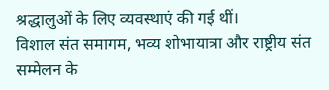श्रद्धालुओं के लिए व्यवस्थाएं की गई थीं।
विशाल संत समागम, भव्य शोभायात्रा और राष्ट्रीय संत सम्मेलन के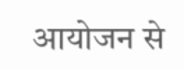आयोजन से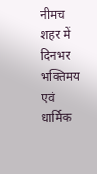नीमच शहर में दिनभर भक्तिमय एवं धार्मिक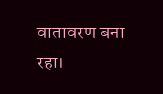वातावरण बना रहा।